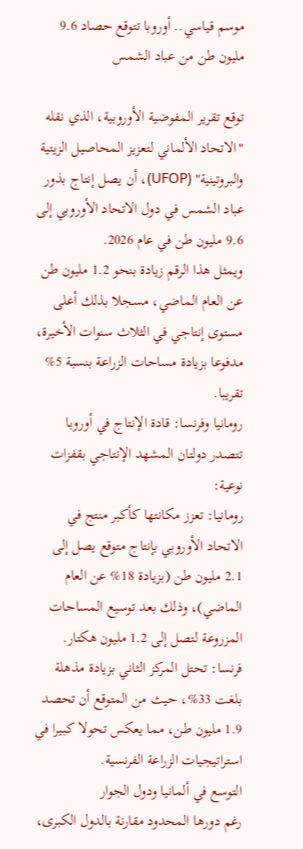موسم قياسي.. أوروبا تتوقع حصاد 9.6 مليون طن من عباد الشمس

توقع تقرير المفوضية الأوروبية، الذي نقله "الاتحاد الألماني لتعزيز المحاصيل الزيتية والبروتينية" (UFOP)، أن يصل إنتاج بذور عباد الشمس في دول الاتحاد الأوروبي إلى 9.6 مليون طن في عام 2026.
ويمثل هذا الرقم زيادة بنحو 1.2 مليون طن عن العام الماضي، مسجلا بذلك أعلى مستوى إنتاجي في الثلاث سنوات الأخيرة، مدفوعا بزيادة مساحات الزراعة بنسبة 5% تقريبا.
رومانيا وفرنسا: قادة الإنتاج في أوروبا
تتصدر دولتان المشهد الإنتاجي بقفزات نوعية:
رومانيا: تعزز مكانتها كأكبر منتج في الاتحاد الأوروبي بإنتاج متوقع يصل إلى 2.1 مليون طن (بزيادة 18% عن العام الماضي)، وذلك بعد توسيع المساحات المزروعة لتصل إلى 1.2 مليون هكتار.
فرنسا: تحتل المركز الثاني بزيادة مذهلة بلغت 33%، حيث من المتوقع أن تحصد 1.9 مليون طن، مما يعكس تحولا كبيرا في استراتيجيات الزراعة الفرنسية.
التوسع في ألمانيا ودول الجوار
رغم دورها المحدود مقارنة بالدول الكبرى،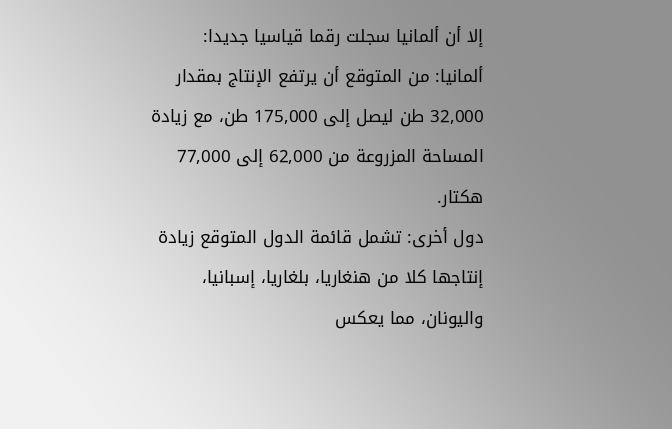إلا أن ألمانيا سجلت رقما قياسيا جديدا:
ألمانيا: من المتوقع أن يرتفع الإنتاج بمقدار 32,000 طن ليصل إلى 175,000 طن، مع زيادة المساحة المزروعة من 62,000 إلى 77,000 هكتار.
دول أخرى: تشمل قائمة الدول المتوقع زيادة إنتاجها كلا من هنغاريا، بلغاريا، إسبانيا، واليونان، مما يعكس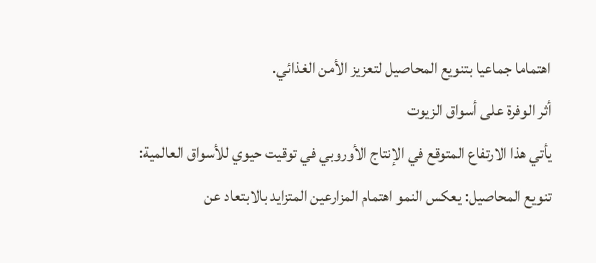اهتماما جماعيا بتنويع المحاصيل لتعزيز الأمن الغذائي.
أثر الوفرة على أسواق الزيوت
يأتي هذا الارتفاع المتوقع في الإنتاج الأوروبي في توقيت حيوي للأسواق العالمية:
تنويع المحاصيل: يعكس النمو اهتمام المزارعين المتزايد بالابتعاد عن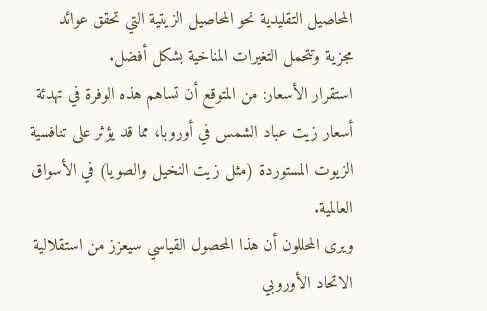المحاصيل التقليدية نحو المحاصيل الزيتية التي تحقق عوائد مجزية وتتحمل التغيرات المناخية بشكل أفضل.
استقرار الأسعار: من المتوقع أن تساهم هذه الوفرة في تهدئة أسعار زيت عباد الشمس في أوروبا، مما قد يؤثر على تنافسية الزيوت المستوردة (مثل زيت النخيل والصويا) في الأسواق العالمية.
ويرى المحللون أن هذا المحصول القياسي سيعزز من استقلالية الاتحاد الأوروبي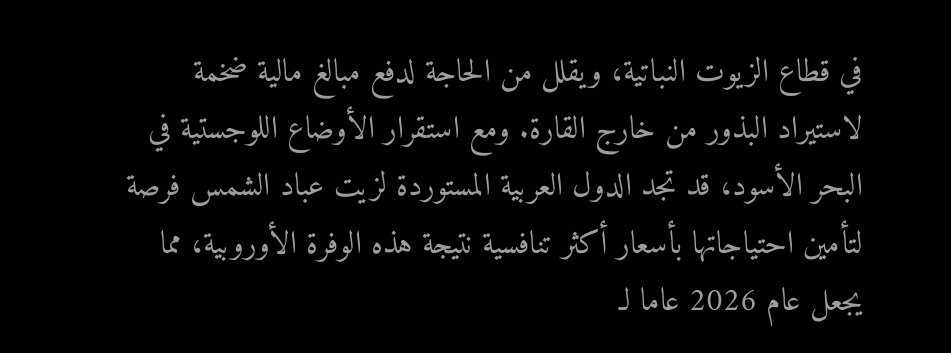في قطاع الزيوت النباتية، ويقلل من الحاجة لدفع مبالغ مالية ضخمة لاستيراد البذور من خارج القارة. ومع استقرار الأوضاع اللوجستية في البحر الأسود، قد تجد الدول العربية المستوردة لزيت عباد الشمس فرصة لتأمين احتياجاتها بأسعار أكثر تنافسية نتيجة هذه الوفرة الأوروبية، مما يجعل عام 2026 عاما لـ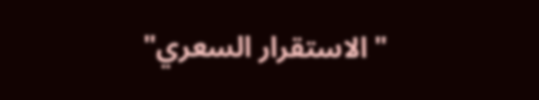"الاستقرار السعري"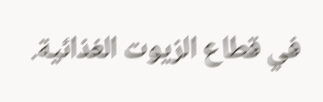في قطاع الزيوت الغذائية.